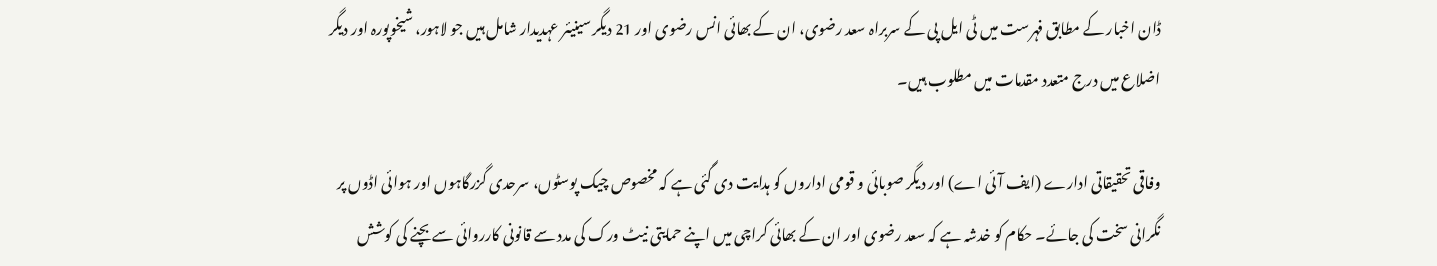ڈان اخبار کے مطابق فہرست میں ٹی ایل پی کے سربراہ سعد رضوی، ان کے بھائی انس رضوی اور 21 دیگر سینیئر عہدیدار شامل ہیں جو لاہور، شیخوپورہ اور دیگر اضلاع میں درج متعدد مقدمات میں مطلوب ہیں۔

وفاقی تحقیقاتی ادارے (ایف آئی اے) اور دیگر صوبائی و قومی اداروں کو ہدایت دی گئی ہے کہ مخصوص چیک پوسٹوں، سرحدی گزرگاہوں اور ہوائی اڈوں پر نگرانی سخت کی جائے۔ حکام کو خدشہ ہے کہ سعد رضوی اور ان کے بھائی کراچی میں اپنے حمایتی نیٹ ورک کی مدد سے قانونی کارروائی سے بچنے کی کوشش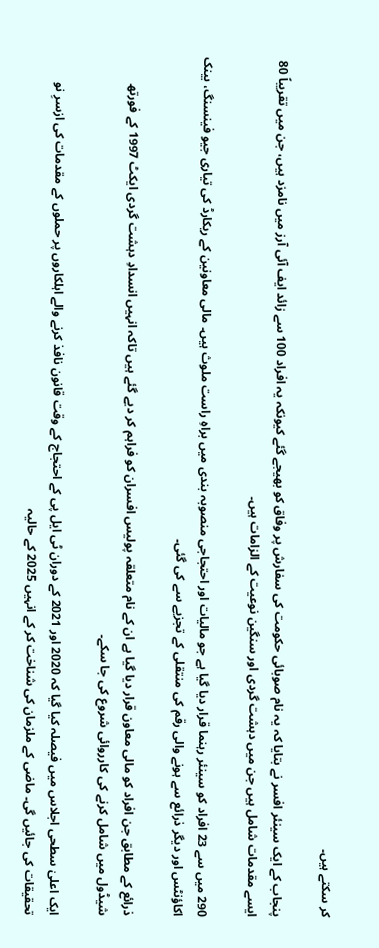کر سکتے ہیں۔

پنجاب کے ایک سینئر افسر نے بتایا کہ یہ نام صوبائی حکومت کی سفارش پر وفاق کو بھیجے گئے کیونکہ یہ افراد 100 سے زائد ایف آئی آرز میں نامزد ہیں، جن میں تقریباً 80 ایسے مقدمات شامل ہیں جن میں دہشت گردی اور سنگین نوعیت کے الزامات ہیں۔

290 میں سے 23 افراد کو سینئر رہنما قرار دیا گیا ہے جو مالیات اور احتجاجی منصوبہ بندی میں براہِ راست ملوث ہیں۔ مالی معاونین کے ریکارڈ کی تیاری جیو فینسنگ، بینک اکاؤنٹس اور دیگر ذرائع سے ہونے والی رقم کی منتقلی کے تجزیے سے کی گئی۔

ذرائع کے مطابق جن افراد کو مالی معاون قرار دیا گیا ہے ان کے نام متعلقہ پولیس افسران کو فراہم کر دیے گئے ہیں تاکہ انہیں انسدادِ دہشت گردی ایکٹ 1997 کے فورتھ شیڈول میں شامل کرنے کی کارروائی شروع کی جا سکے۔

ایک اعلیٰ سطحی اجلاس میں فیصلہ کیا گیا کہ 2020 اور 2021 کے دوران ٹی ایل پی کے احتجاج کے وقت قانون نافذ کرنے والے اہلکاروں پر حملوں کے مقدمات کی ازسرِ نو تحقیقات کی جائیں گی۔ ماضی کے ملزمان کی شناخت کر کے انہیں 2025 کے حالیہ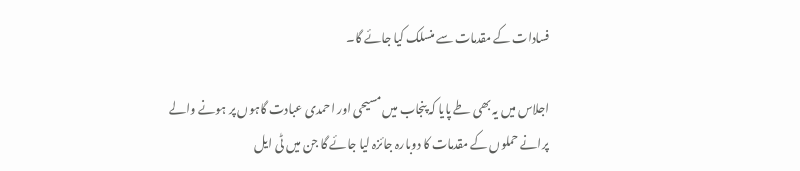فسادات کے مقدمات سے منسلک کیا جائے گا۔

اجلاس میں یہ بھی طے پایا کہ پنجاب میں مسیحی اور احمدی عبادت گاہوں پر ہونے والے پرانے حملوں کے مقدمات کا دوبارہ جائزہ لیا جائے گا جن میں ٹی ایل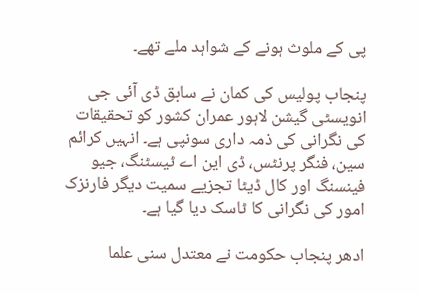پی کے ملوث ہونے کے شواہد ملے تھے۔

پنجاب پولیس کی کمان نے سابق ڈی آئی جی انویسٹی گیشن لاہور عمران کشور کو تحقیقات کی نگرانی کی ذمہ داری سونپی ہے۔ انہیں کرائم سین، فنگر پرنٹس، ڈی این اے ٹیسٹنگ، جیو فینسنگ اور کال ڈیٹا تجزیے سمیت دیگر فارنزک امور کی نگرانی کا ٹاسک دیا گیا ہے۔

ادھر پنجاب حکومت نے معتدل سنی علما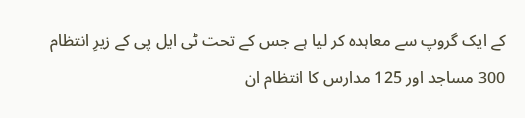کے ایک گروپ سے معاہدہ کر لیا ہے جس کے تحت ٹی ایل پی کے زیرِ انتظام 300 مساجد اور 125 مدارس کا انتظام ان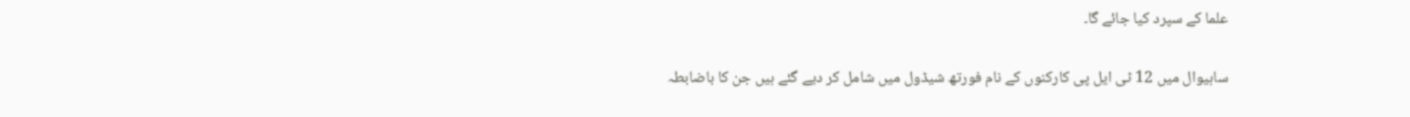علما کے سپرد کیا جائے گا۔

ساہیوال میں 12 ٹی ایل پی کارکنوں کے نام فورتھ شیڈول میں شامل کر دیے گئے ہیں جن کا باضابطہ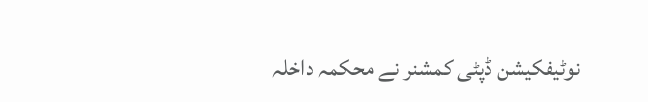نوٹیفکیشن ڈپٹی کمشنر نے محکمہ داخلہ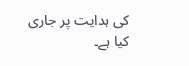کی ہدایت پر جاری کیا ہے۔